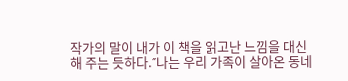작가의 말이 내가 이 책을 읽고난 느낌을 대신해 주는 듯하다.˝나는 우리 가족이 살아온 동네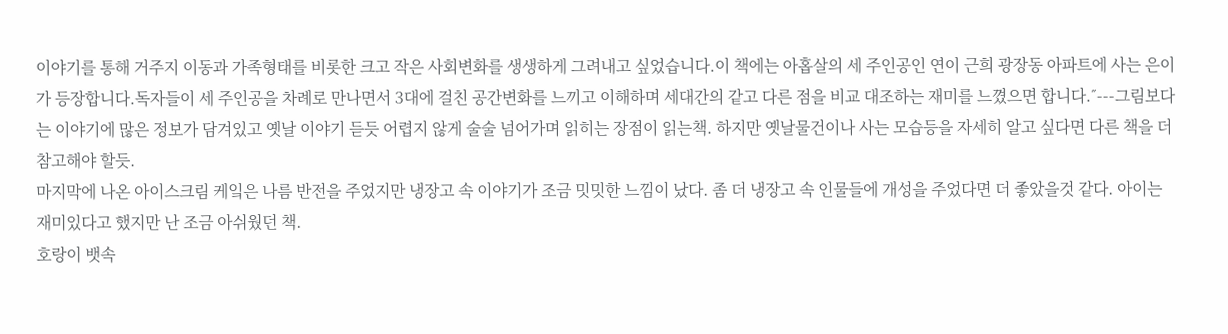이야기를 통해 거주지 이동과 가족형태를 비롯한 크고 작은 사회변화를 생생하게 그려내고 싶었습니다.이 책에는 아홉살의 세 주인공인 연이 근희 광장동 아파트에 사는 은이가 등장합니다.독자들이 세 주인공을 차례로 만나면서 3대에 걸친 공간변화를 느끼고 이해하며 세대간의 같고 다른 점을 비교 대조하는 재미를 느꼈으면 합니다.˝---그림보다는 이야기에 많은 정보가 담겨있고 옛날 이야기 듣듯 어렵지 않게 술술 넘어가며 읽히는 장점이 읽는책. 하지만 옛날물건이나 사는 모습등을 자세히 알고 싶다면 다른 책을 더 참고해야 할듯.
마지막에 나온 아이스크림 케잌은 나름 반전을 주었지만 냉장고 속 이야기가 조금 밋밋한 느낌이 났다. 좀 더 냉장고 속 인물들에 개성을 주었다면 더 좋았을것 같다. 아이는 재미있다고 했지만 난 조금 아쉬웠던 책.
호랑이 뱃속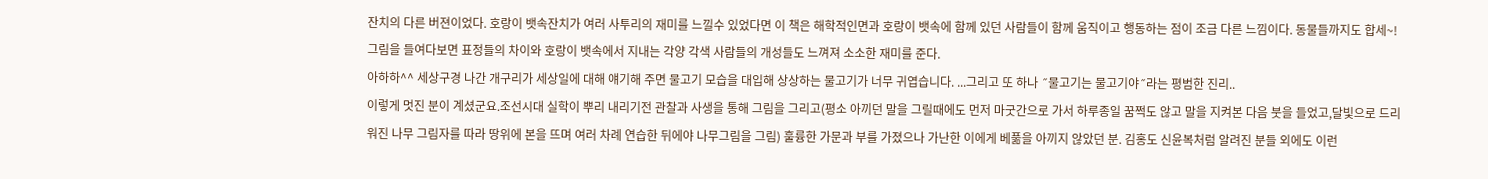잔치의 다른 버젼이었다. 호랑이 뱃속잔치가 여러 사투리의 재미를 느낄수 있었다면 이 책은 해학적인면과 호랑이 뱃속에 함께 있던 사람들이 함께 움직이고 행동하는 점이 조금 다른 느낌이다. 동물들까지도 합세~!그림을 들여다보면 표정들의 차이와 호랑이 뱃속에서 지내는 각양 각색 사람들의 개성들도 느껴져 소소한 재미를 준다.
아하하^^ 세상구경 나간 개구리가 세상일에 대해 얘기해 주면 물고기 모습을 대입해 상상하는 물고기가 너무 귀엽습니다. ...그리고 또 하나 ˝물고기는 물고기야˝라는 평범한 진리..
이렇게 멋진 분이 계셨군요.조선시대 실학이 뿌리 내리기전 관찰과 사생을 통해 그림을 그리고(평소 아끼던 말을 그릴때에도 먼저 마굿간으로 가서 하루종일 꿈쩍도 않고 말을 지켜본 다음 붓을 들었고,달빛으로 드리워진 나무 그림자를 따라 땅위에 본을 뜨며 여러 차례 연습한 뒤에야 나무그림을 그림) 훌륭한 가문과 부를 가졌으나 가난한 이에게 베풂을 아끼지 않았던 분. 김홍도 신윤복처럼 알려진 분들 외에도 이런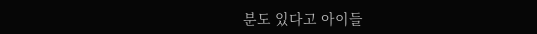분도 있다고 아이들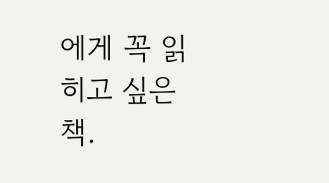에게 꼭 읽히고 싶은 책.